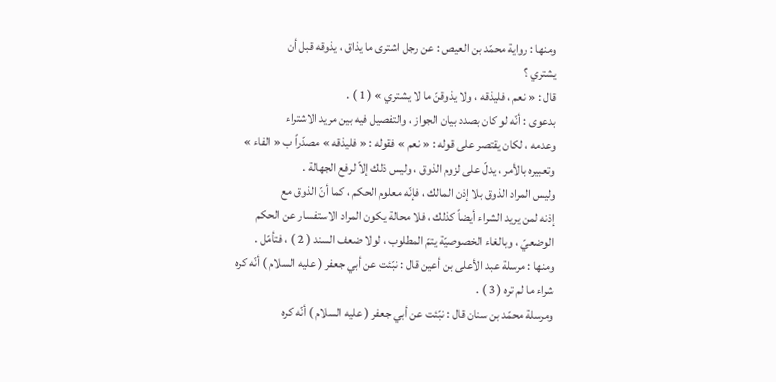ومنها : رواية محمّد بن العيص : عن رجل اشترى ما يذاق ، يذوقه قبل أن
يشتري ؟
قال : « نعم ، فليذقه ، ولا يذوقنّ ما لا يشتري » ( 1 ) .
بدعوى : أنّه لو كان بصدد بيان الجواز ، والتفصيل فيه بين مريد الاشتراء
وعدمه ، لكان يقتصر على قوله : « نعم » فقوله : « فليذقه » مصدّراً ب « الفاء »
وتعبيره بالأمر ، يدلّ على لزوم الذوق ، وليس ذلك إلاّ لرفع الجهالة .
وليس المراد الذوق بلا إذن المالك ، فإنّه معلوم الحكم ، كما أنّ الذوق مع
إذنه لمن يريد الشراء أيضاً كذلك ، فلا محالة يكون المراد الاستفسار عن الحكم
الوضعيّ ، وبالغاء الخصوصيّة يتمّ المطلوب ، لولا ضعف السند ( 2 ) ، فتأمّل .
ومنها : مرسلة عبد الأعلى بن أعين قال : نبّئت عن أبي جعفر ( عليه السلام ) أنّه كره
شراء ما لم تره ( 3 ) .
ومرسلة محمّد بن سنان قال : نبّئت عن أبي جعفر ( عليه السلام ) أنّه كره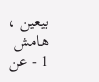بيعين ،
هامش
1 - عن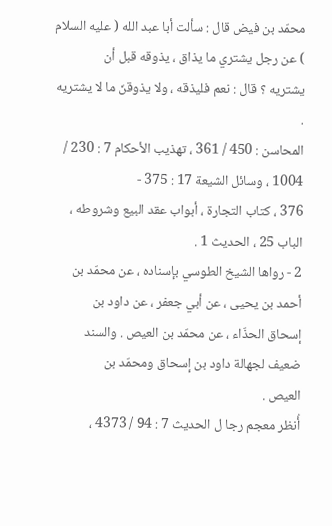محمّد بن فيض قال : سألت أبا عبد الله ( عليه السلام ) عن رجل يشتري ما يذاق ، يذوقه قبل أن
يشتريه ؟ قال : نعم فليذقه ، ولا يذوقنّ ما لا يشتريه .
المحاسن : 450 / 361 ، تهذيب الأحكام 7 : 230 / 1004 ، وسائل الشيعة 17 : 375 -
376 ، كتاب التجارة ، أبواب عقد البيع وشروطه ، الباب 25 ، الحديث 1 .
2 - رواها الشيخ الطوسي بإسناده ، عن محمّد بن أحمد بن يحيى ، عن أبي جعفر ، عن داود بن
إسحاق الحذّاء ، عن محمّد بن العيص . والسند ضعيف لجهالة داود بن إسحاق ومحمّد بن
العيص .
أُنظر معجم رجا ل الحديث 7 : 94 / 4373 ،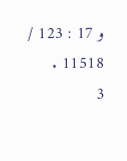و 17 : 123 / 11518 .
3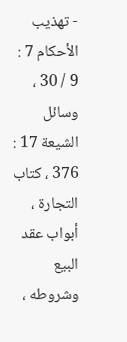- تهذيب الأحكام 7 : 9 / 30 ، وسائل الشيعة 17 : 376 ، كتاب التجارة ، أبواب عقد البيع
وشروطه ،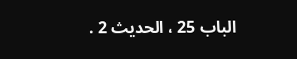الباب 25 ، الحديث 2 .